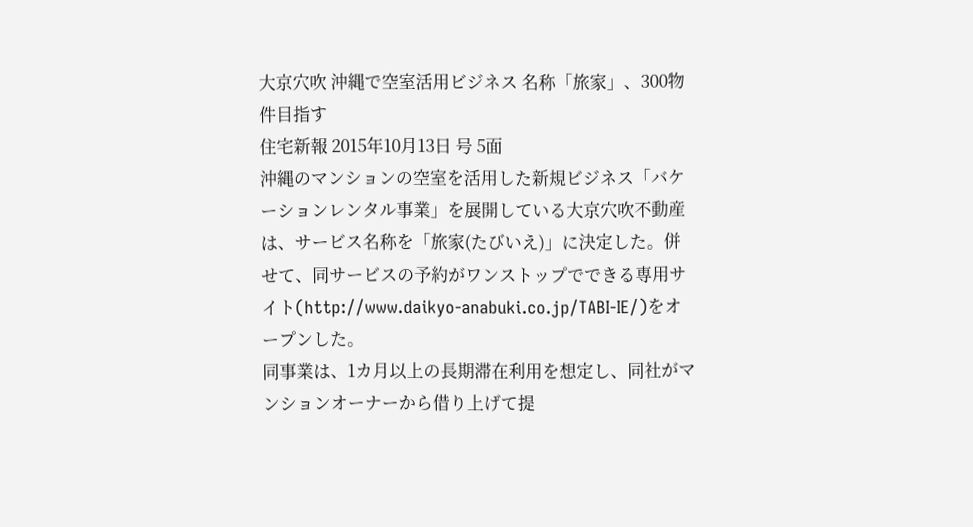大京穴吹 沖縄で空室活用ビジネス 名称「旅家」、300物件目指す
住宅新報 2015年10月13日 号 5面
沖縄のマンションの空室を活用した新規ビジネス「バケーションレンタル事業」を展開している大京穴吹不動産は、サービス名称を「旅家(たびいえ)」に決定した。併せて、同サービスの予約がワンストップでできる専用サイト(http://www.daikyo-anabuki.co.jp/TABI-IE/)をオープンした。
同事業は、1カ月以上の長期滞在利用を想定し、同社がマンションオーナーから借り上げて提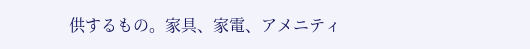供するもの。家具、家電、アメニティ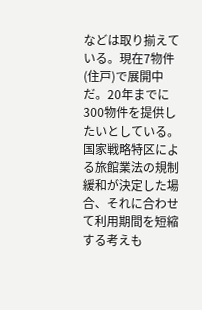などは取り揃えている。現在7物件(住戸)で展開中だ。20年までに300物件を提供したいとしている。国家戦略特区による旅館業法の規制緩和が決定した場合、それに合わせて利用期間を短縮する考えも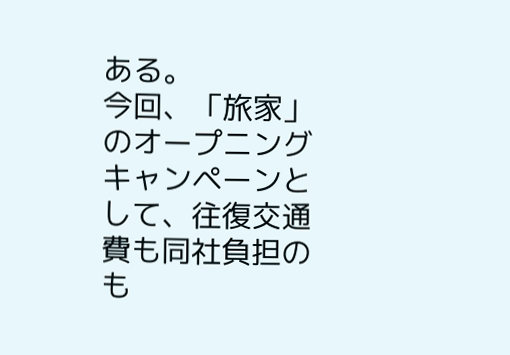ある。
今回、「旅家」のオープニングキャンペーンとして、往復交通費も同社負担のも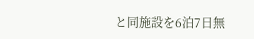と同施設を6泊7日無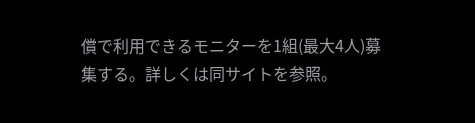償で利用できるモニターを1組(最大4人)募集する。詳しくは同サイトを参照。